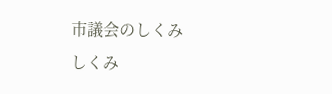市議会のしくみ
しくみ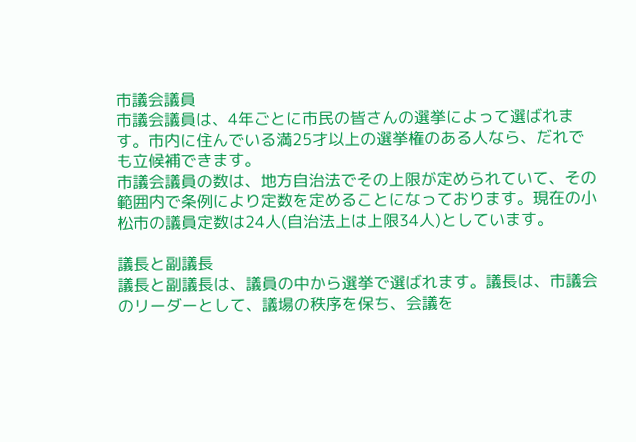市議会議員
市議会議員は、4年ごとに市民の皆さんの選挙によって選ばれます。市内に住んでいる満25才以上の選挙権のある人なら、だれでも立候補できます。
市議会議員の数は、地方自治法でその上限が定められていて、その範囲内で条例により定数を定めることになっております。現在の小松市の議員定数は24人(自治法上は上限34人)としています。

議長と副議長
議長と副議長は、議員の中から選挙で選ばれます。議長は、市議会のリーダーとして、議場の秩序を保ち、会議を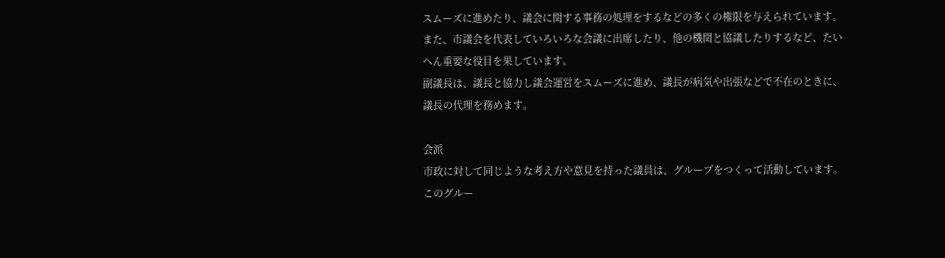スムーズに進めたり、議会に関する事務の処理をするなどの多くの権限を与えられています。また、市議会を代表していろいろな会議に出席したり、他の機関と協議したりするなど、たいへん重要な役目を果しています。
副議長は、議長と協力し議会運営をスムーズに進め、議長が病気や出張などで不在のときに、議長の代理を務めます。

会派
市政に対して同じような考え方や意見を持った議員は、グループをつくって活動しています。このグルー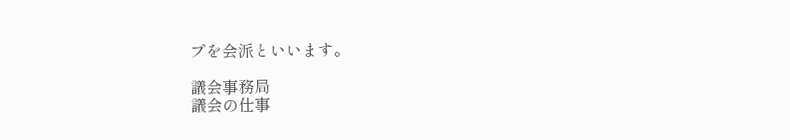プを会派といいます。

議会事務局
議会の仕事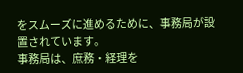をスムーズに進めるために、事務局が設置されています。
事務局は、庶務・経理を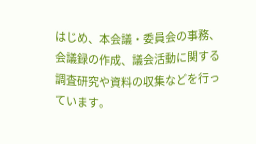はじめ、本会議・委員会の事務、会議録の作成、議会活動に関する調査研究や資料の収集などを行っています。